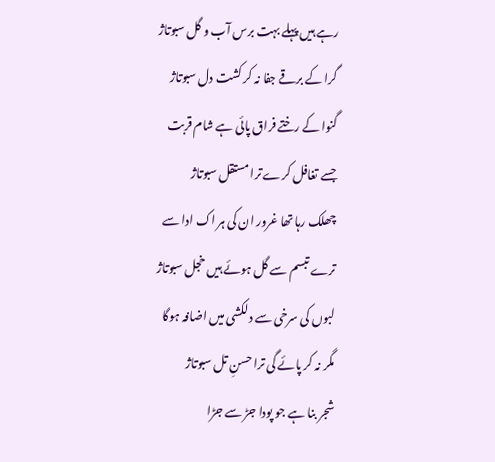رہے ہیں پہلے بہت برس آب و گل سبوتاژ
گرا کے برقے جفا نہ کر کشت دل سبوتاژ
گنوا کے رختے فراق پائی ہے شام قربت
جسے تغافل کرے ترا مستقل سبوتاژ
چھلک رہا تھا غرور ان کی ہر اک ادا سے
ترے تبسم سے گل ہوئے ہیں خجل سبوتاژ
لبوں کی سرخی سے دلکشی میں اضافہ ہوگا
مگر نہ کر پائے گی ترا حسنِ تل سبوتاژ
شجر بنا ہے جو پودا جڑ سے جڑا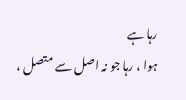رہا ہے
ہوا ، رہا جو نہ اصل سے متصل ،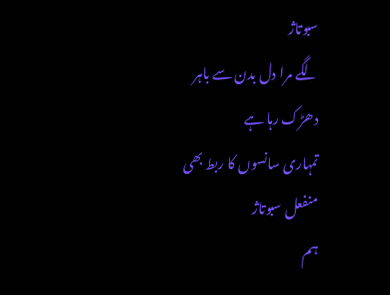سبوتاژ
لگے مرا دل بدن سے باہر دھڑک رہا ہے
تمہاری سانسوں کا ربط بھی منفعل سبوتاژ
ہم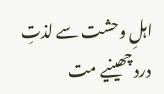اہلِ وحشت سے لذتِ درد چھینیے مت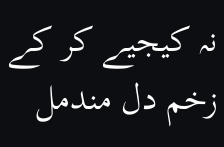نہ کیجیے کر کے زخم دل مندمل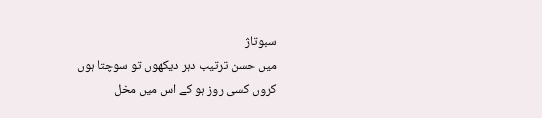سبوتاژ
میں حسن ترتیب دہر دیکھوں تو سوچتا ہوں
کروں کسی روز ہو کے اس میں مخل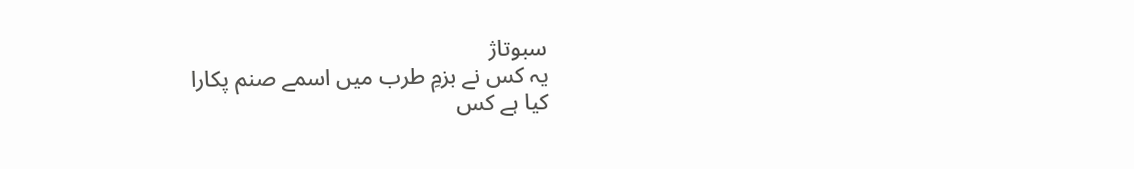سبوتاژ
یہ کس نے بزمِ طرب میں اسمے صنم پکارا
کیا ہے کس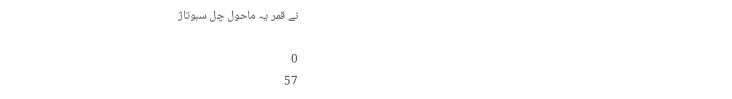نے قمر یہ ماحول چل سبوتاژ

0
57